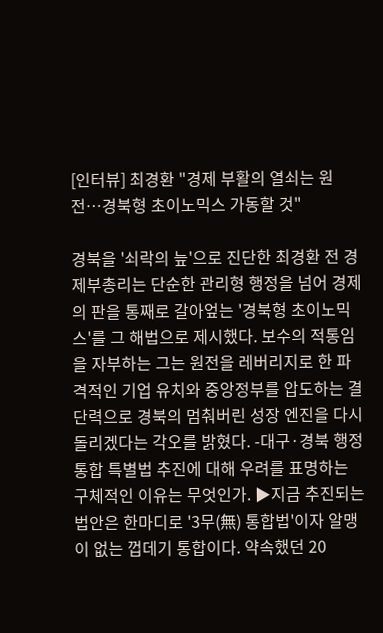[인터뷰] 최경환 "경제 부활의 열쇠는 원전…경북형 초이노믹스 가동할 것"

경북을 '쇠락의 늪'으로 진단한 최경환 전 경제부총리는 단순한 관리형 행정을 넘어 경제의 판을 통째로 갈아엎는 '경북형 초이노믹스'를 그 해법으로 제시했다. 보수의 적통임을 자부하는 그는 원전을 레버리지로 한 파격적인 기업 유치와 중앙정부를 압도하는 결단력으로 경북의 멈춰버린 성장 엔진을 다시 돌리겠다는 각오를 밝혔다. -대구·경북 행정통합 특별법 추진에 대해 우려를 표명하는 구체적인 이유는 무엇인가. ▶지금 추진되는 법안은 한마디로 '3무(無) 통합법'이자 알맹이 없는 껍데기 통합이다. 약속했던 20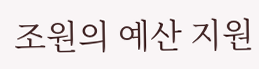조원의 예산 지원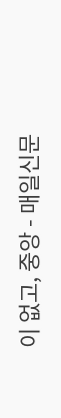이 없고, 중앙 - 매일신문